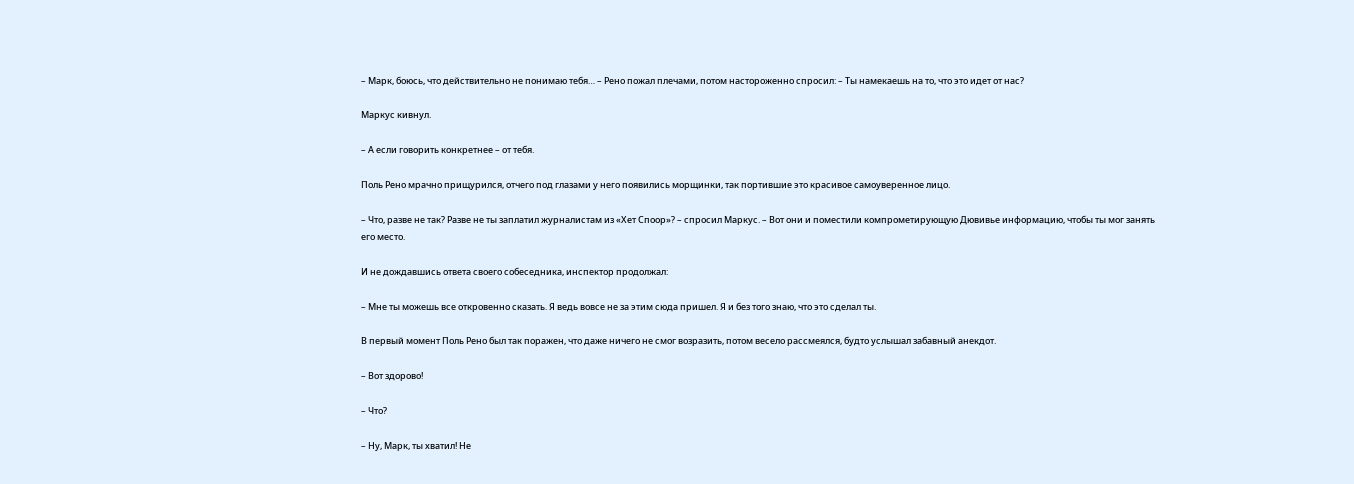– Марк, боюсь, что действительно не понимаю тебя… – Рено пожал плечами, потом настороженно спросил: – Ты намекаешь на то, что это идет от нас?

Маркус кивнул.

– А если говорить конкретнее – от тебя.

Поль Рено мрачно прищурился, отчего под глазами у него появились морщинки, так портившие это красивое самоуверенное лицо.

– Что, разве не так? Разве не ты заплатил журналистам из «Хет Споор»? – спросил Маркус. – Вот они и поместили компрометирующую Дювивье информацию, чтобы ты мог занять его место.

И не дождавшись ответа своего собеседника, инспектор продолжал:

– Мне ты можешь все откровенно сказать. Я ведь вовсе не за этим сюда пришел. Я и без того знаю, что это сделал ты.

В первый момент Поль Рено был так поражен, что даже ничего не смог возразить, потом весело рассмеялся, будто услышал забавный анекдот.

– Вот здорово!

– Что?

– Ну, Марк, ты хватил! Не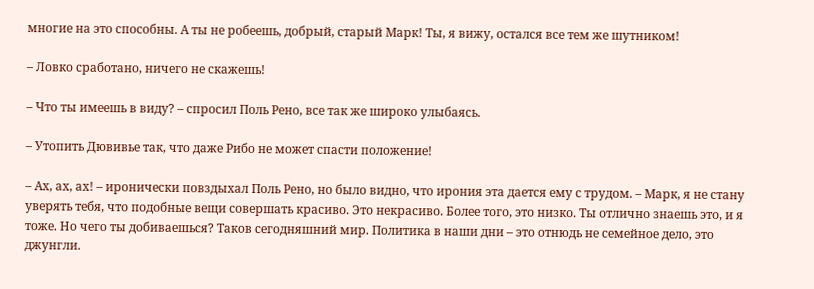многие на это способны. А ты не робеешь, добрый, старый Марк! Ты, я вижу, остался все тем же шутником!

– Ловко сработано, ничего не скажешь!

– Что ты имеешь в виду? – спросил Поль Рено, все так же широко улыбаясь.

– Утопить Дювивье так, что даже Рибо не может спасти положение!

– Ах, ах, ах! – иронически повздыхал Поль Рено, но было видно, что ирония эта дается ему с трудом. – Марк, я не стану уверять тебя, что подобные вещи совершать красиво. Это некрасиво. Более того, это низко. Ты отлично знаешь это, и я тоже. Но чего ты добиваешься? Таков сегодняшний мир. Политика в наши дни – это отнюдь не семейное дело, это джунгли.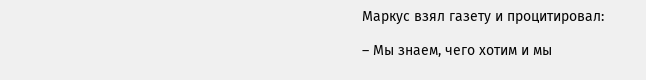Маркус взял газету и процитировал:

– Мы знаем, чего хотим и мы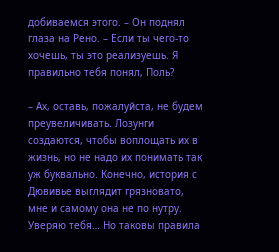добиваемся этого. – Он поднял глаза на Рено. – Если ты чего-то хочешь, ты это реализуешь. Я правильно тебя понял, Поль?

– Ах, оставь, пожалуйста, не будем преувеличивать. Лозунги создаются, чтобы воплощать их в жизнь, но не надо их понимать так уж буквально. Конечно, история с Дювивье выглядит грязновато, мне и самому она не по нутру. Уверяю тебя… Но таковы правила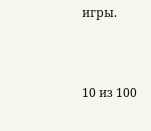игры.



10 из 100